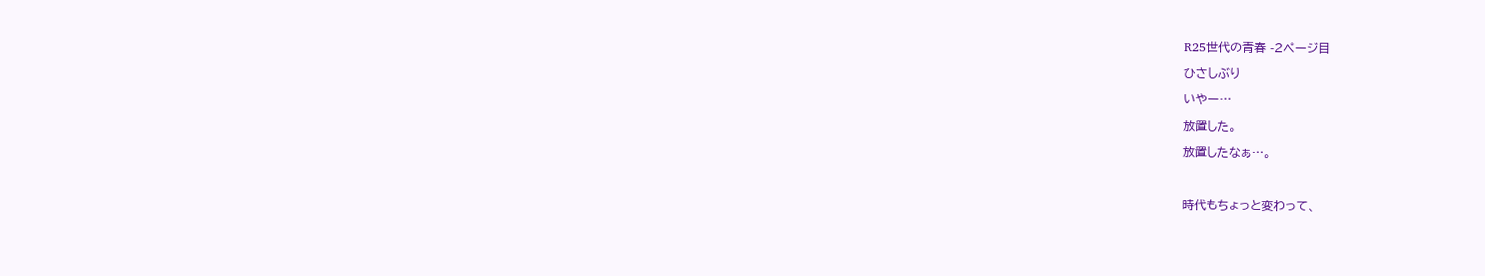R25世代の青春 -2ページ目

ひさしぶり

いやー…

放置した。

放置したなぁ…。



時代もちょっと変わって、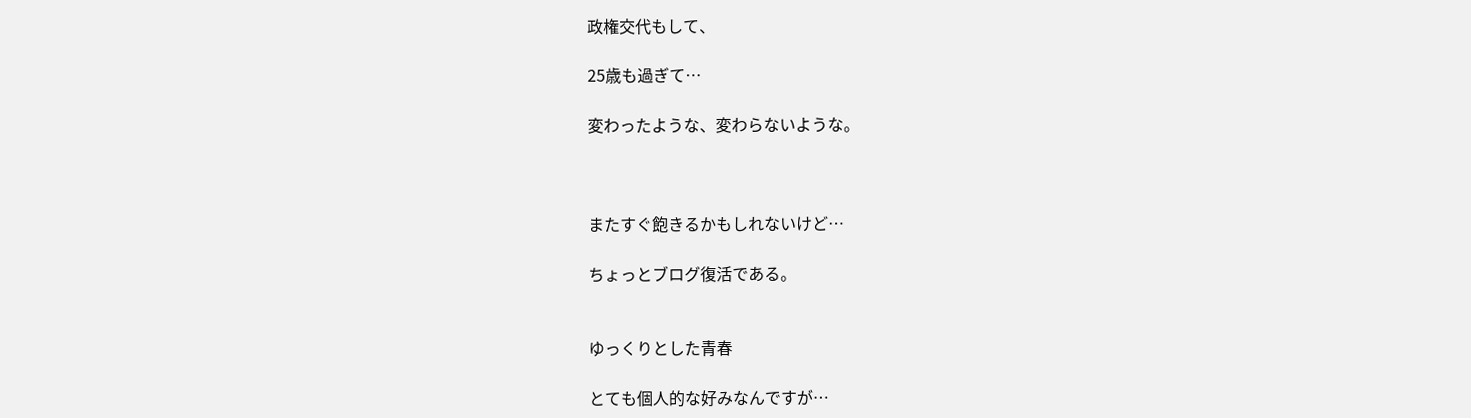政権交代もして、

25歳も過ぎて…

変わったような、変わらないような。



またすぐ飽きるかもしれないけど…

ちょっとブログ復活である。


ゆっくりとした青春

とても個人的な好みなんですが…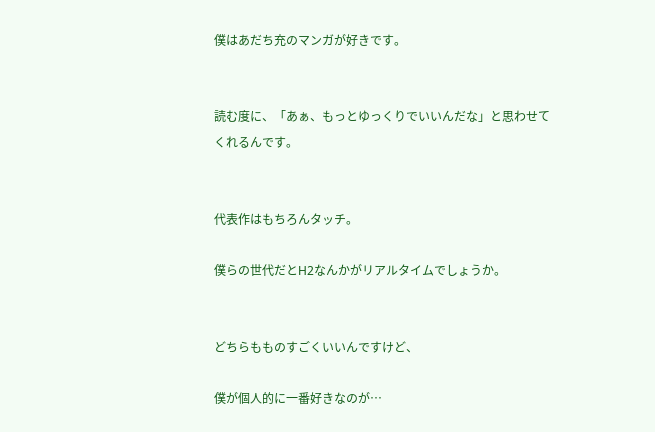僕はあだち充のマンガが好きです。


読む度に、「あぁ、もっとゆっくりでいいんだな」と思わせてくれるんです。


代表作はもちろんタッチ。

僕らの世代だとH2なんかがリアルタイムでしょうか。


どちらもものすごくいいんですけど、

僕が個人的に一番好きなのが…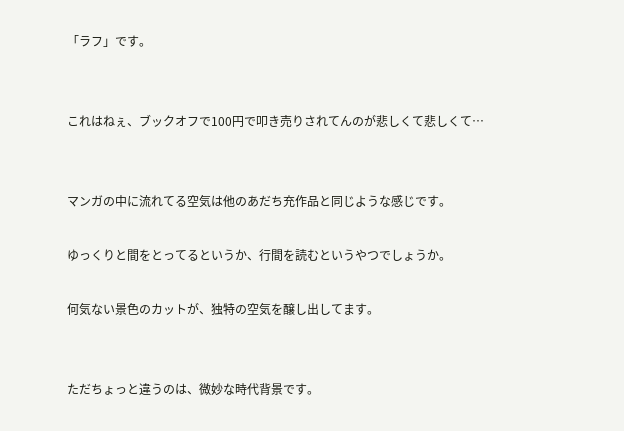「ラフ」です。


これはねぇ、ブックオフで100円で叩き売りされてんのが悲しくて悲しくて…


マンガの中に流れてる空気は他のあだち充作品と同じような感じです。

ゆっくりと間をとってるというか、行間を読むというやつでしょうか。

何気ない景色のカットが、独特の空気を醸し出してます。


ただちょっと違うのは、微妙な時代背景です。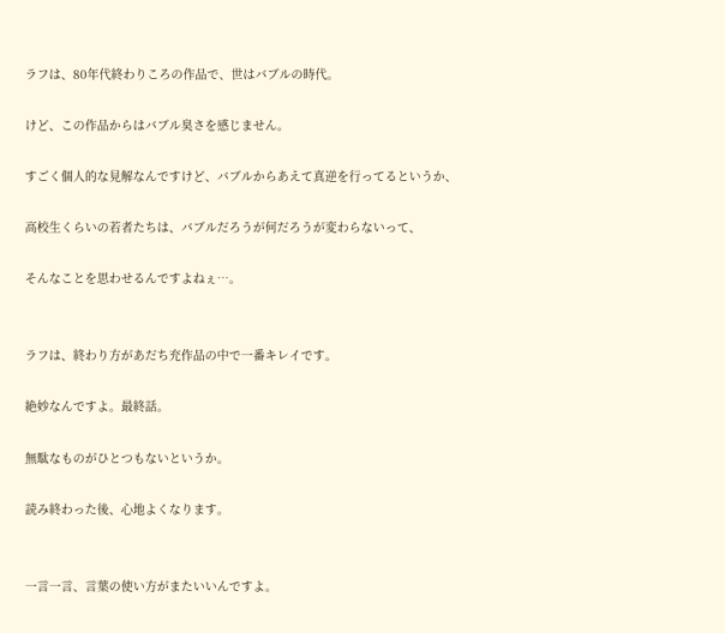ラフは、80年代終わりころの作品で、世はバブルの時代。

けど、この作品からはバブル臭さを感じません。

すごく個人的な見解なんですけど、バブルからあえて真逆を行ってるというか、

高校生くらいの若者たちは、バブルだろうが何だろうが変わらないって、

そんなことを思わせるんですよねぇ…。


ラフは、終わり方があだち充作品の中で一番キレイです。

絶妙なんですよ。最終話。

無駄なものがひとつもないというか。

読み終わった後、心地よくなります。


一言一言、言葉の使い方がまたいいんですよ。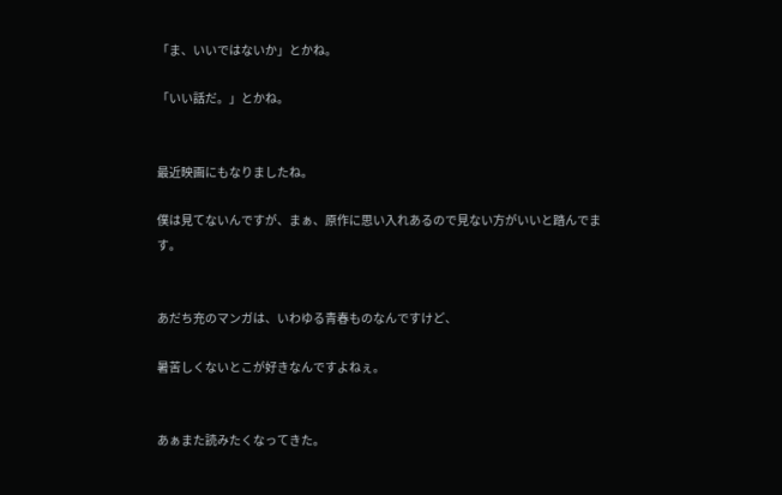「ま、いいではないか」とかね。

「いい話だ。」とかね。


最近映画にもなりましたね。

僕は見てないんですが、まぁ、原作に思い入れあるので見ない方がいいと踏んでます。


あだち充のマンガは、いわゆる青春ものなんですけど、

暑苦しくないとこが好きなんですよねぇ。


あぁまた読みたくなってきた。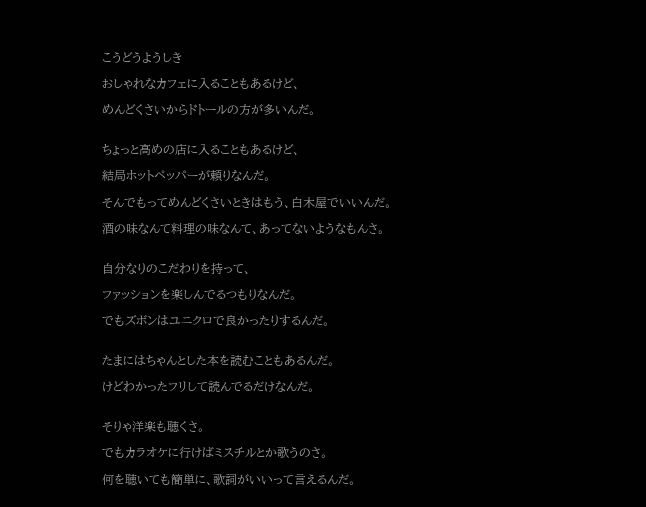こうどうようしき

おしゃれなカフェに入ることもあるけど、

めんどくさいからドトールの方が多いんだ。


ちょっと高めの店に入ることもあるけど、

結局ホットペッパーが頼りなんだ。

そんでもってめんどくさいときはもう、白木屋でいいんだ。

酒の味なんて料理の味なんて、あってないようなもんさ。


自分なりのこだわりを持って、

ファッションを楽しんでるつもりなんだ。

でもズボンはユニクロで良かったりするんだ。


たまにはちゃんとした本を読むこともあるんだ。

けどわかったフリして読んでるだけなんだ。


そりゃ洋楽も聴くさ。

でもカラオケに行けばミスチルとか歌うのさ。

何を聴いても簡単に、歌詞がいいって言えるんだ。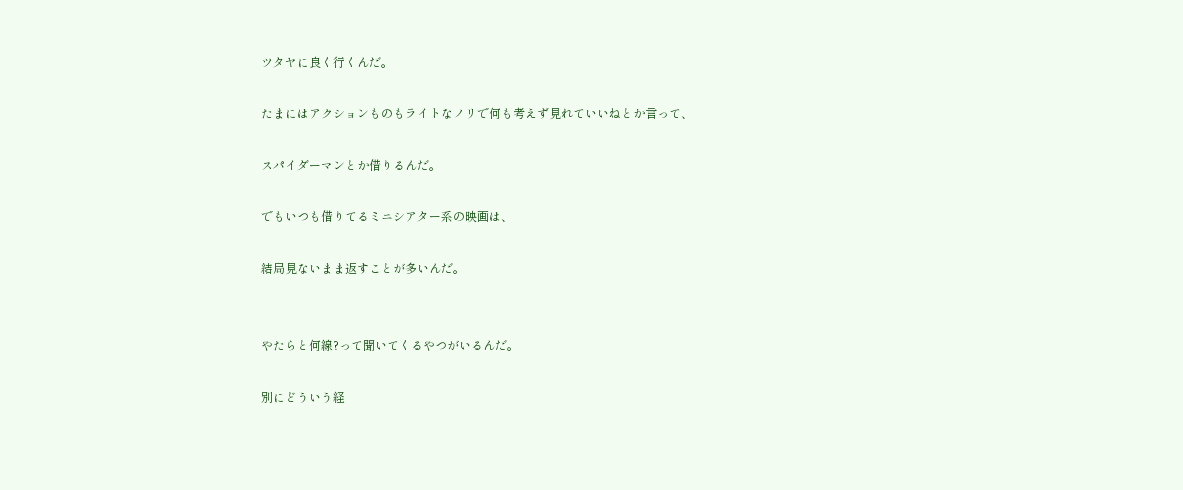ツタヤに良く行くんだ。

たまにはアクションものもライトなノリで何も考えず見れていいねとか言って、

スパイダーマンとか借りるんだ。

でもいつも借りてるミニシアター系の映画は、

結局見ないまま返すことが多いんだ。


やたらと何線?って聞いてくるやつがいるんだ。

別にどういう経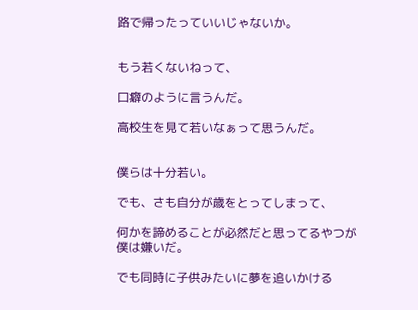路で帰ったっていいじゃないか。


もう若くないねって、

口癖のように言うんだ。

高校生を見て若いなぁって思うんだ。


僕らは十分若い。

でも、さも自分が歳をとってしまって、

何かを諦めることが必然だと思ってるやつが僕は嫌いだ。

でも同時に子供みたいに夢を追いかける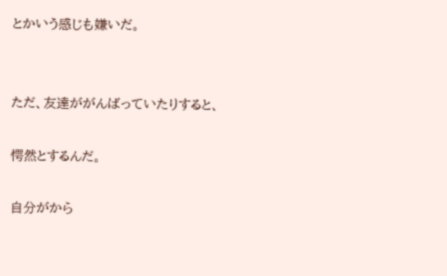とかいう感じも嫌いだ。


ただ、友達ががんばっていたりすると、

愕然とするんだ。

自分がから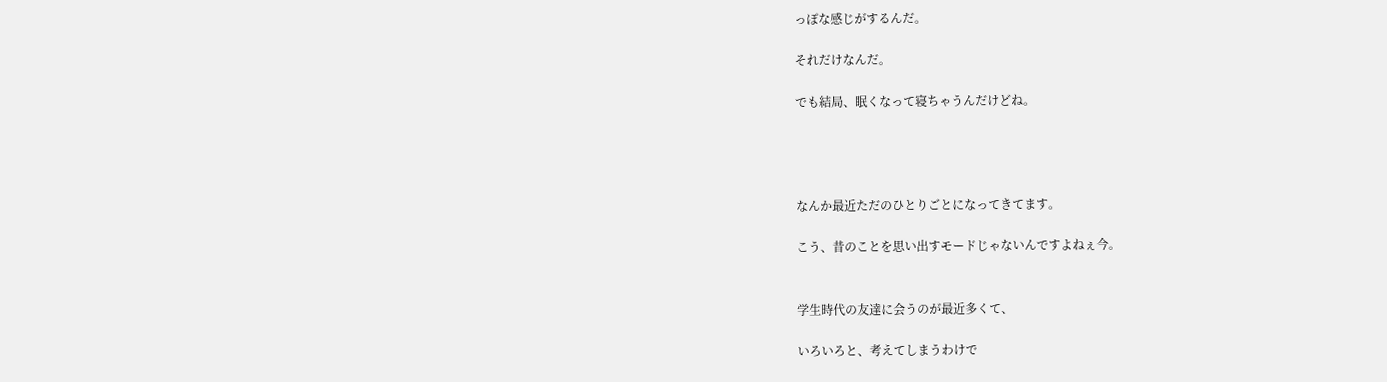っぽな感じがするんだ。

それだけなんだ。

でも結局、眠くなって寝ちゃうんだけどね。




なんか最近ただのひとりごとになってきてます。

こう、昔のことを思い出すモードじゃないんですよねぇ今。


学生時代の友達に会うのが最近多くて、

いろいろと、考えてしまうわけで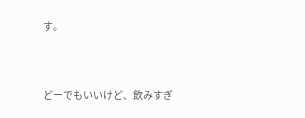す。


どーでもいいけど、飲みすぎ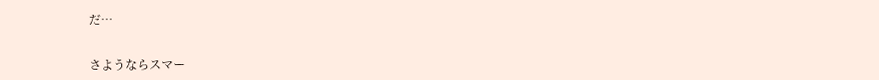だ…


さようならスマー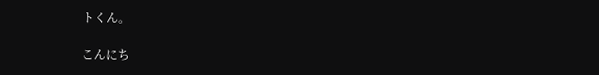トくん。

こんにち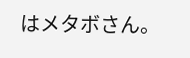はメタボさん。